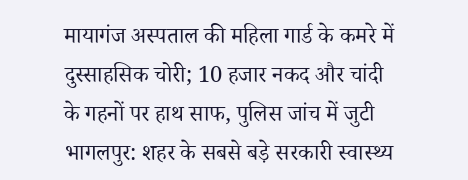मायागंज अस्पताल की महिला गार्ड के कमरे में दुस्साहसिक चोरी; 10 हजार नकद और चांदी के गहनों पर हाथ साफ, पुलिस जांच में जुटी
भागलपुर: शहर के सबसे बड़े सरकारी स्वास्थ्य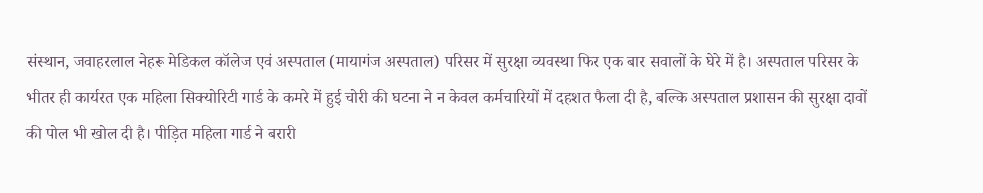संस्थान, जवाहरलाल नेहरू मेडिकल कॉलेज एवं अस्पताल (मायागंज अस्पताल) परिसर में सुरक्षा व्यवस्था फिर एक बार सवालों के घेरे में है। अस्पताल परिसर के भीतर ही कार्यरत एक महिला सिक्योरिटी गार्ड के कमरे में हुई चोरी की घटना ने न केवल कर्मचारियों में दहशत फैला दी है, बल्कि अस्पताल प्रशासन की सुरक्षा दावों की पोल भी खोल दी है। पीड़ित महिला गार्ड ने बरारी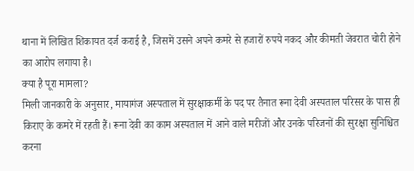थाना में लिखित शिकायत दर्ज कराई है, जिसमें उसने अपने कमरे से हजारों रुपये नकद और कीमती जेवरात चोरी होने का आरोप लगाया है।
क्या है पूरा मामला?
मिली जानकारी के अनुसार, मायागंज अस्पताल में सुरक्षाकर्मी के पद पर तैनात रूना देवी अस्पताल परिसर के पास ही किराए के कमरे में रहती हैं। रूना देवी का काम अस्पताल में आने वाले मरीजों और उनके परिजनों की सुरक्षा सुनिश्चित करना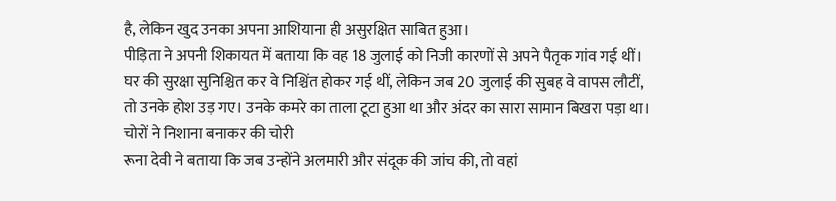है, लेकिन खुद उनका अपना आशियाना ही असुरक्षित साबित हुआ।
पीड़िता ने अपनी शिकायत में बताया कि वह 18 जुलाई को निजी कारणों से अपने पैतृक गांव गई थीं। घर की सुरक्षा सुनिश्चित कर वे निश्चिंत होकर गई थीं, लेकिन जब 20 जुलाई की सुबह वे वापस लौटीं, तो उनके होश उड़ गए। उनके कमरे का ताला टूटा हुआ था और अंदर का सारा सामान बिखरा पड़ा था।
चोरों ने निशाना बनाकर की चोरी
रूना देवी ने बताया कि जब उन्होंने अलमारी और संदूक की जांच की, तो वहां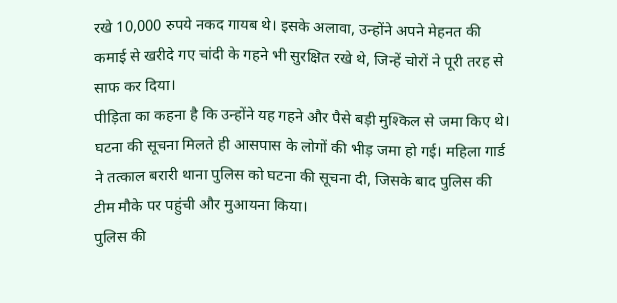रखे 10,000 रुपये नकद गायब थे। इसके अलावा, उन्होंने अपने मेहनत की कमाई से खरीदे गए चांदी के गहने भी सुरक्षित रखे थे, जिन्हें चोरों ने पूरी तरह से साफ कर दिया।
पीड़िता का कहना है कि उन्होंने यह गहने और पैसे बड़ी मुश्किल से जमा किए थे। घटना की सूचना मिलते ही आसपास के लोगों की भीड़ जमा हो गई। महिला गार्ड ने तत्काल बरारी थाना पुलिस को घटना की सूचना दी, जिसके बाद पुलिस की टीम मौके पर पहुंची और मुआयना किया।
पुलिस की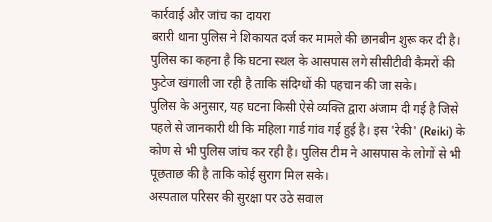कार्रवाई और जांच का दायरा
बरारी थाना पुलिस ने शिकायत दर्ज कर मामले की छानबीन शुरू कर दी है। पुलिस का कहना है कि घटना स्थल के आसपास लगे सीसीटीवी कैमरों की फुटेज खंगाली जा रही है ताकि संदिग्धों की पहचान की जा सके।
पुलिस के अनुसार, यह घटना किसी ऐसे व्यक्ति द्वारा अंजाम दी गई है जिसे पहले से जानकारी थी कि महिला गार्ड गांव गई हुई है। इस 'रेकी' (Reiki) के कोण से भी पुलिस जांच कर रही है। पुलिस टीम ने आसपास के लोगों से भी पूछताछ की है ताकि कोई सुराग मिल सके।
अस्पताल परिसर की सुरक्षा पर उठे सवाल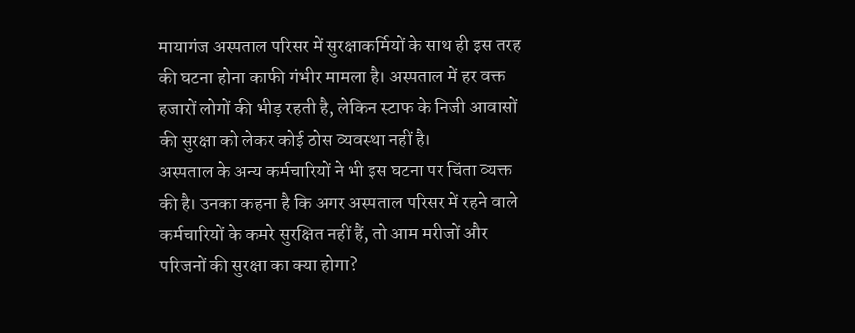मायागंज अस्पताल परिसर में सुरक्षाकर्मियों के साथ ही इस तरह की घटना होना काफी गंभीर मामला है। अस्पताल में हर वक्त हजारों लोगों की भीड़ रहती है, लेकिन स्टाफ के निजी आवासों की सुरक्षा को लेकर कोई ठोस व्यवस्था नहीं है।
अस्पताल के अन्य कर्मचारियों ने भी इस घटना पर चिंता व्यक्त की है। उनका कहना है कि अगर अस्पताल परिसर में रहने वाले कर्मचारियों के कमरे सुरक्षित नहीं हैं, तो आम मरीजों और परिजनों की सुरक्षा का क्या होगा?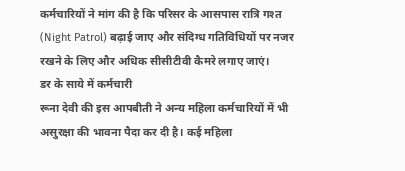कर्मचारियों ने मांग की है कि परिसर के आसपास रात्रि गश्त (Night Patrol) बढ़ाई जाए और संदिग्ध गतिविधियों पर नजर रखने के लिए और अधिक सीसीटीवी कैमरे लगाए जाएं।
डर के साये में कर्मचारी
रूना देवी की इस आपबीती ने अन्य महिला कर्मचारियों में भी असुरक्षा की भावना पैदा कर दी है। कई महिला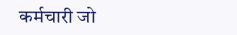कर्मचारी जो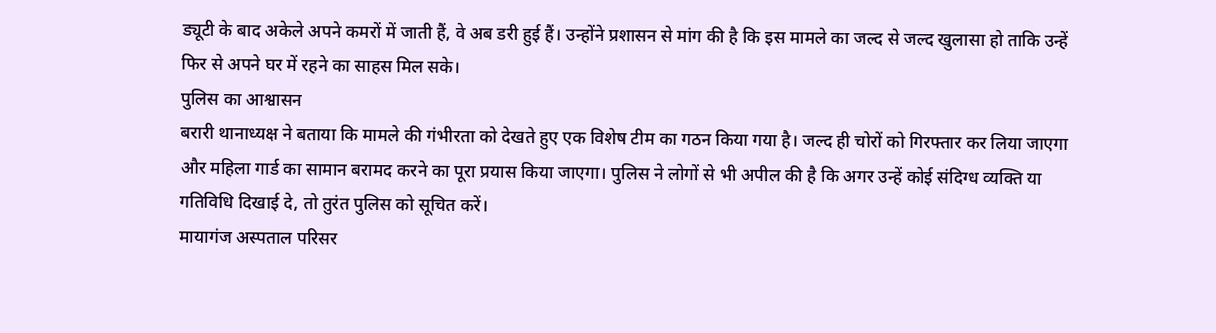ड्यूटी के बाद अकेले अपने कमरों में जाती हैं, वे अब डरी हुई हैं। उन्होंने प्रशासन से मांग की है कि इस मामले का जल्द से जल्द खुलासा हो ताकि उन्हें फिर से अपने घर में रहने का साहस मिल सके।
पुलिस का आश्वासन
बरारी थानाध्यक्ष ने बताया कि मामले की गंभीरता को देखते हुए एक विशेष टीम का गठन किया गया है। जल्द ही चोरों को गिरफ्तार कर लिया जाएगा और महिला गार्ड का सामान बरामद करने का पूरा प्रयास किया जाएगा। पुलिस ने लोगों से भी अपील की है कि अगर उन्हें कोई संदिग्ध व्यक्ति या गतिविधि दिखाई दे, तो तुरंत पुलिस को सूचित करें।
मायागंज अस्पताल परिसर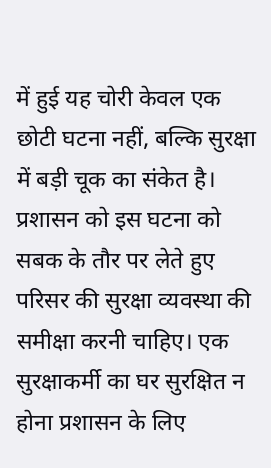में हुई यह चोरी केवल एक छोटी घटना नहीं, बल्कि सुरक्षा में बड़ी चूक का संकेत है। प्रशासन को इस घटना को सबक के तौर पर लेते हुए परिसर की सुरक्षा व्यवस्था की समीक्षा करनी चाहिए। एक सुरक्षाकर्मी का घर सुरक्षित न होना प्रशासन के लिए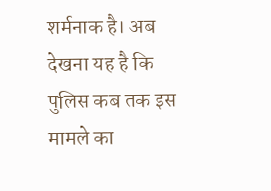शर्मनाक है। अब देखना यह है कि पुलिस कब तक इस मामले का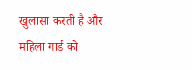खुलासा करती है और महिला गार्ड को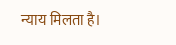न्याय मिलता है।